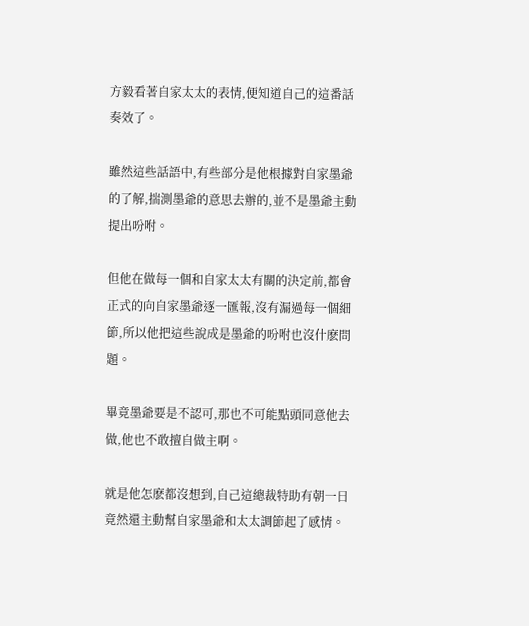方毅看著自家太太的表情,便知道自己的這番話奏效了。

雖然這些話語中,有些部分是他根據對自家墨爺的了解,揣測墨爺的意思去辦的,並不是墨爺主動提出吩咐。

但他在做每一個和自家太太有關的決定前,都會正式的向自家墨爺逐一匯報,沒有漏過每一個細節,所以他把這些說成是墨爺的吩咐也沒什麽問題。

畢竟墨爺要是不認可,那也不可能點頭同意他去做,他也不敢擅自做主啊。

就是他怎麽都沒想到,自己這總裁特助有朝一日竟然還主動幫自家墨爺和太太調節起了感情。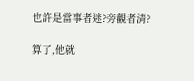也許是當事者迷?旁觀者清?

算了,他就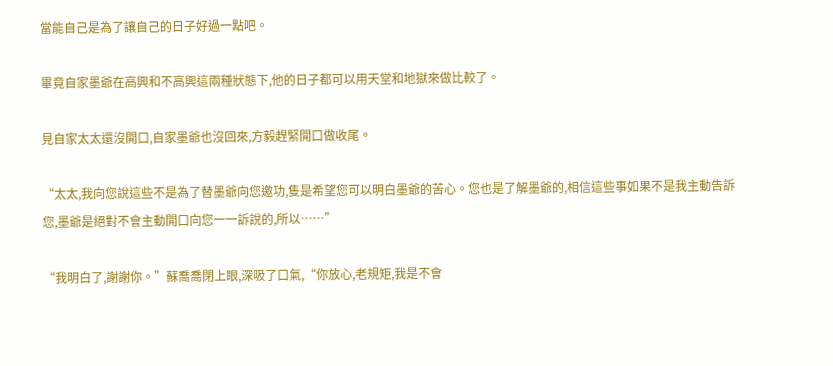當能自己是為了讓自己的日子好過一點吧。

畢竟自家墨爺在高興和不高興這兩種狀態下,他的日子都可以用天堂和地獄來做比較了。

見自家太太還沒開口,自家墨爺也沒回來,方毅趕緊開口做收尾。

“太太,我向您說這些不是為了替墨爺向您邀功,隻是希望您可以明白墨爺的苦心。您也是了解墨爺的,相信這些事如果不是我主動告訴您,墨爺是絕對不會主動開口向您一一訴說的,所以……”

“我明白了,謝謝你。”蘇喬喬閉上眼,深吸了口氣,“你放心,老規矩,我是不會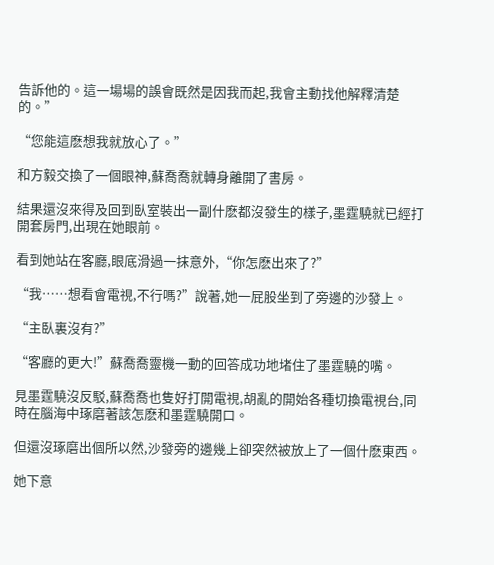告訴他的。這一場場的誤會既然是因我而起,我會主動找他解釋清楚的。”

“您能這麽想我就放心了。”

和方毅交換了一個眼神,蘇喬喬就轉身離開了書房。

結果還沒來得及回到臥室裝出一副什麽都沒發生的樣子,墨霆驍就已經打開套房門,出現在她眼前。

看到她站在客廳,眼底滑過一抹意外,“你怎麽出來了?”

“我……想看會電視,不行嗎?”說著,她一屁股坐到了旁邊的沙發上。

“主臥裏沒有?”

“客廳的更大!”蘇喬喬靈機一動的回答成功地堵住了墨霆驍的嘴。

見墨霆驍沒反駁,蘇喬喬也隻好打開電視,胡亂的開始各種切換電視台,同時在腦海中琢磨著該怎麽和墨霆驍開口。

但還沒琢磨出個所以然,沙發旁的邊幾上卻突然被放上了一個什麽東西。

她下意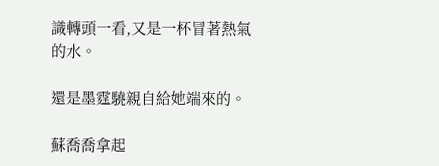識轉頭一看,又是一杯冒著熱氣的水。

還是墨霆驍親自給她端來的。

蘇喬喬拿起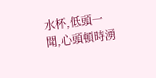水杯,低頭一聞,心頭頓時湧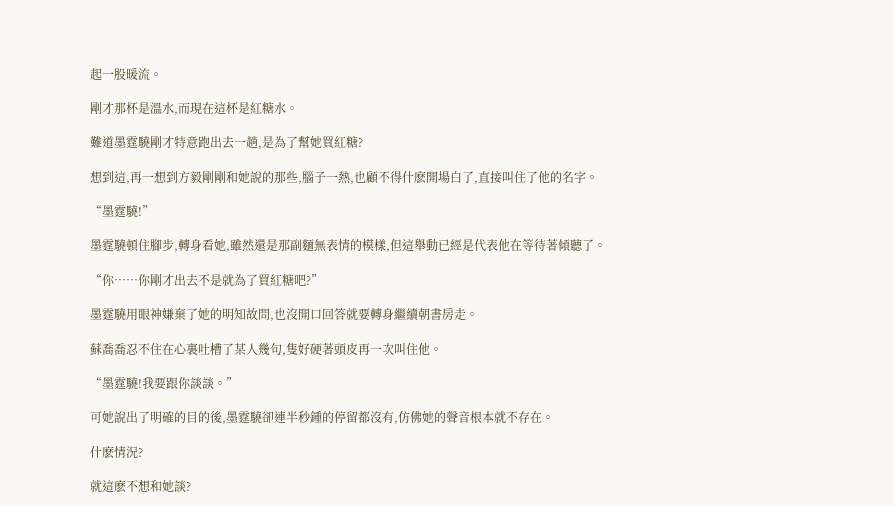起一股暖流。

剛才那杯是溫水,而現在這杯是紅糖水。

難道墨霆驍剛才特意跑出去一趟,是為了幫她買紅糖?

想到這,再一想到方毅剛剛和她說的那些,腦子一熱,也顧不得什麽開場白了,直接叫住了他的名字。

“墨霆驍!”

墨霆驍頓住腳步,轉身看她,雖然還是那副麵無表情的模樣,但這舉動已經是代表他在等待著傾聽了。

“你……你剛才出去不是就為了買紅糖吧?”

墨霆驍用眼神嫌棄了她的明知故問,也沒開口回答就要轉身繼續朝書房走。

蘇喬喬忍不住在心裏吐槽了某人幾句,隻好硬著頭皮再一次叫住他。

“墨霆驍!我要跟你談談。”

可她說出了明確的目的後,墨霆驍卻連半秒鍾的停留都沒有,仿佛她的聲音根本就不存在。

什麽情況?

就這麽不想和她談?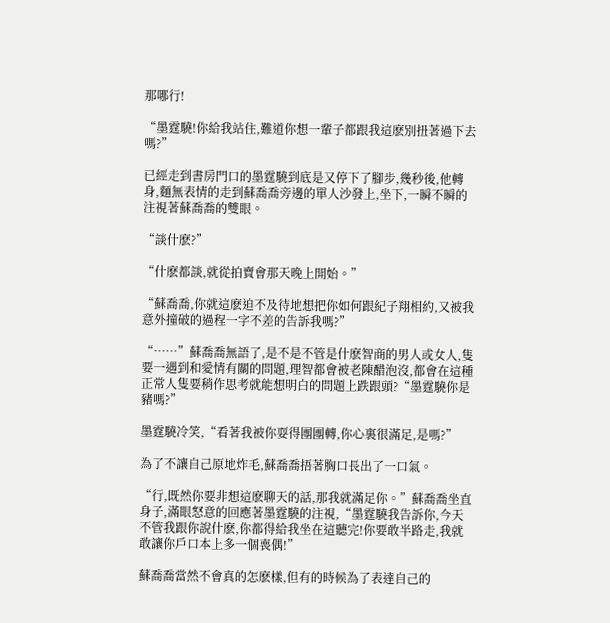那哪行!

“墨霆驍!你給我站住,難道你想一輩子都跟我這麽別扭著過下去嗎?”

已經走到書房門口的墨霆驍到底是又停下了腳步,幾秒後,他轉身,麵無表情的走到蘇喬喬旁邊的單人沙發上,坐下,一瞬不瞬的注視著蘇喬喬的雙眼。

“談什麽?”

“什麽都談,就從拍賣會那天晚上開始。”

“蘇喬喬,你就這麽迫不及待地想把你如何跟紀子翔相約,又被我意外撞破的過程一字不差的告訴我嗎?”

“……”蘇喬喬無語了,是不是不管是什麽智商的男人或女人,隻要一遇到和愛情有關的問題,理智都會被老陳醋泡沒,都會在這種正常人隻要稍作思考就能想明白的問題上跌跟頭?“墨霆驍你是豬嗎?”

墨霆驍冷笑,“看著我被你耍得團團轉,你心裏很滿足,是嗎?”

為了不讓自己原地炸毛,蘇喬喬捂著胸口長出了一口氣。

“行,既然你要非想這麽聊天的話,那我就滿足你。”蘇喬喬坐直身子,滿眼怒意的回應著墨霆驍的注視,“墨霆驍我告訴你,今天不管我跟你說什麽,你都得給我坐在這聽完!你要敢半路走,我就敢讓你戶口本上多一個喪偶!”

蘇喬喬當然不會真的怎麽樣,但有的時候為了表達自己的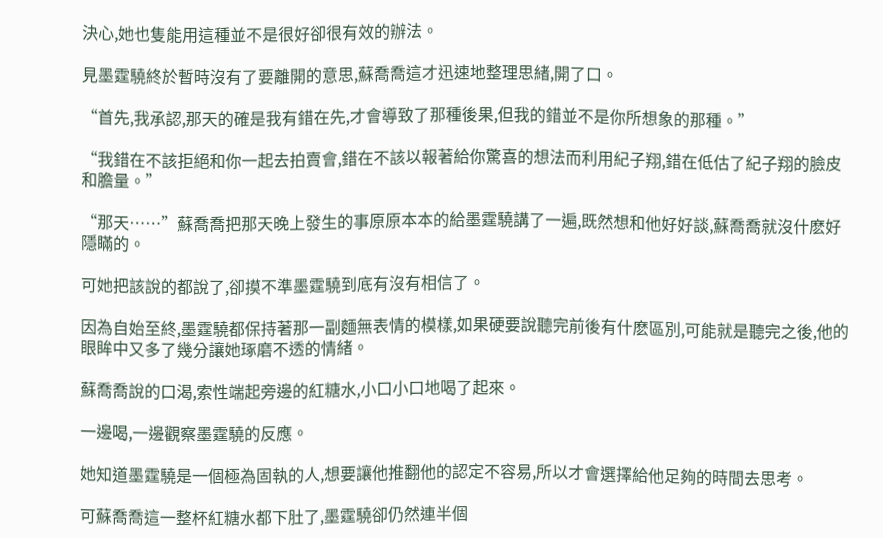決心,她也隻能用這種並不是很好卻很有效的辦法。

見墨霆驍終於暫時沒有了要離開的意思,蘇喬喬這才迅速地整理思緒,開了口。

“首先,我承認,那天的確是我有錯在先,才會導致了那種後果,但我的錯並不是你所想象的那種。”

“我錯在不該拒絕和你一起去拍賣會,錯在不該以報著給你驚喜的想法而利用紀子翔,錯在低估了紀子翔的臉皮和膽量。”

“那天……”蘇喬喬把那天晚上發生的事原原本本的給墨霆驍講了一遍,既然想和他好好談,蘇喬喬就沒什麽好隱瞞的。

可她把該說的都說了,卻摸不準墨霆驍到底有沒有相信了。

因為自始至終,墨霆驍都保持著那一副麵無表情的模樣,如果硬要說聽完前後有什麽區別,可能就是聽完之後,他的眼眸中又多了幾分讓她琢磨不透的情緒。

蘇喬喬說的口渴,索性端起旁邊的紅糖水,小口小口地喝了起來。

一邊喝,一邊觀察墨霆驍的反應。

她知道墨霆驍是一個極為固執的人,想要讓他推翻他的認定不容易,所以才會選擇給他足夠的時間去思考。

可蘇喬喬這一整杯紅糖水都下肚了,墨霆驍卻仍然連半個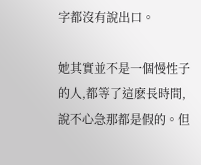字都沒有說出口。

她其實並不是一個慢性子的人,都等了這麽長時間,說不心急那都是假的。但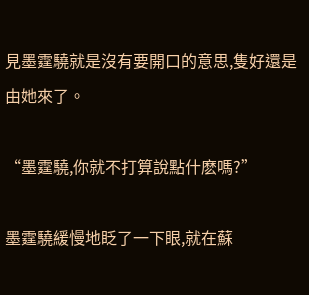見墨霆驍就是沒有要開口的意思,隻好還是由她來了。

“墨霆驍,你就不打算說點什麽嗎?”

墨霆驍緩慢地眨了一下眼,就在蘇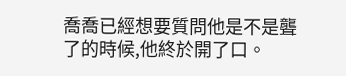喬喬已經想要質問他是不是聾了的時候,他終於開了口。